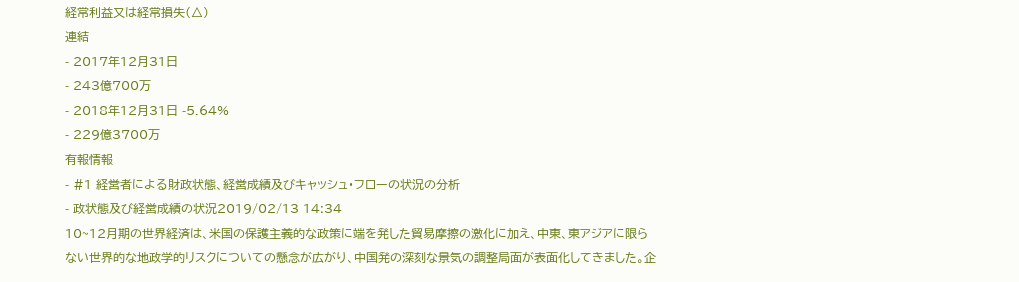経常利益又は経常損失(△)
連結
- 2017年12月31日
- 243億700万
- 2018年12月31日 -5.64%
- 229億3700万
有報情報
- #1 経営者による財政状態、経営成績及びキャッシュ・フローの状況の分析
- 政状態及び経営成績の状況2019/02/13 14:34
10~12月期の世界経済は、米国の保護主義的な政策に端を発した貿易摩擦の激化に加え、中東、東アジアに限らない世界的な地政学的リスクについての懸念が広がり、中国発の深刻な景気の調整局面が表面化してきました。企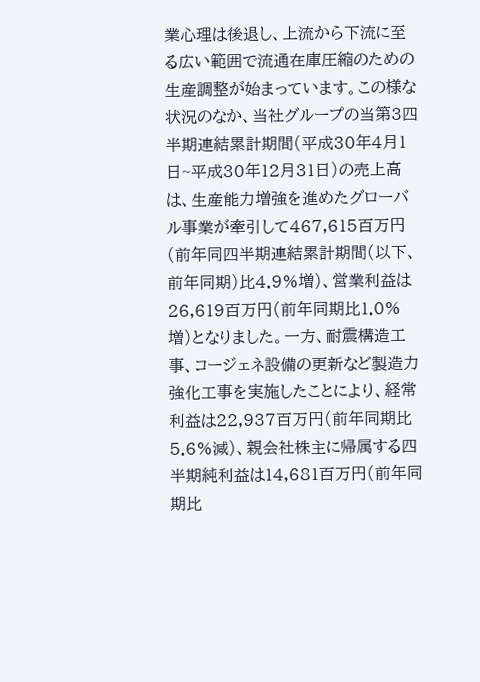業心理は後退し、上流から下流に至る広い範囲で流通在庫圧縮のための生産調整が始まっています。この様な状況のなか、当社グループの当第3四半期連結累計期間(平成30年4月1日~平成30年12月31日)の売上高は、生産能力増強を進めたグローバル事業が牽引して467,615百万円(前年同四半期連結累計期間(以下、前年同期)比4.9%増)、営業利益は26,619百万円(前年同期比1.0%増)となりました。一方、耐震構造工事、コージェネ設備の更新など製造力強化工事を実施したことにより、経常利益は22,937百万円(前年同期比5.6%減)、親会社株主に帰属する四半期純利益は14,681百万円(前年同期比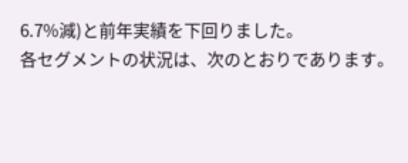6.7%減)と前年実績を下回りました。
各セグメントの状況は、次のとおりであります。